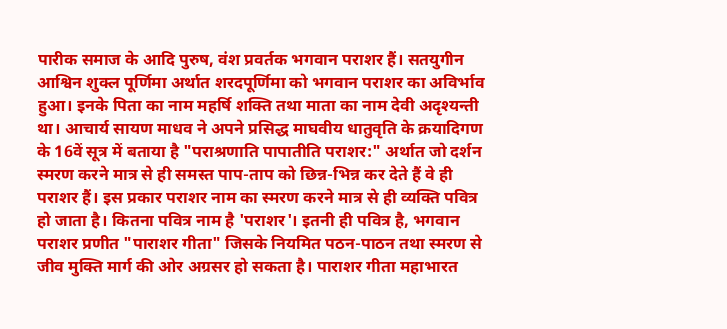पारीक समाज के आदि पुरुष, वंश प्रवर्तक भगवान पराशर हैं। सतयुगीन आश्विन शुक्ल पूर्णिमा अर्थात शरदपूर्णिमा को भगवान पराशर का अविर्भाव हुआ। इनके पिता का नाम महर्षि शक्ति तथा माता का नाम देवी अदृश्यन्ती था। आचार्य सायण माधव ने अपने प्रसिद्ध माघवीय धातुवृति के क्रयादिगण के 16वें सूत्र में बताया है "पराश्रणाति पापातीति पराशर:" अर्थात जो दर्शन स्मरण करने मात्र से ही समस्त पाप-ताप को छिन्न-भिन्न कर देते हैं वे ही पराशर हैं। इस प्रकार पराशर नाम का स्मरण करने मात्र से ही व्यक्ति पवित्र हो जाता है। कितना पवित्र नाम है 'पराशर'। इतनी ही पवित्र है, भगवान पराशर प्रणीत "पाराशर गीता" जिसके नियमित पठन-पाठन तथा स्मरण से जीव मुक्ति मार्ग की ओर अग्रसर हो सकता है। पाराशर गीता महाभारत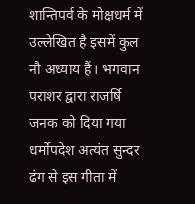शान्तिपर्व के मोक्षधर्म में उल्लेखित है इसमें कुल नौ अध्याय हैं। भगवान पराशर द्वारा राजर्षि जनक को दिया गया धर्मोपदेश अत्यंत सुन्दर ढंग से इस गीता में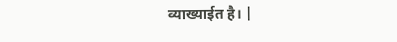व्याख्याईत है। |